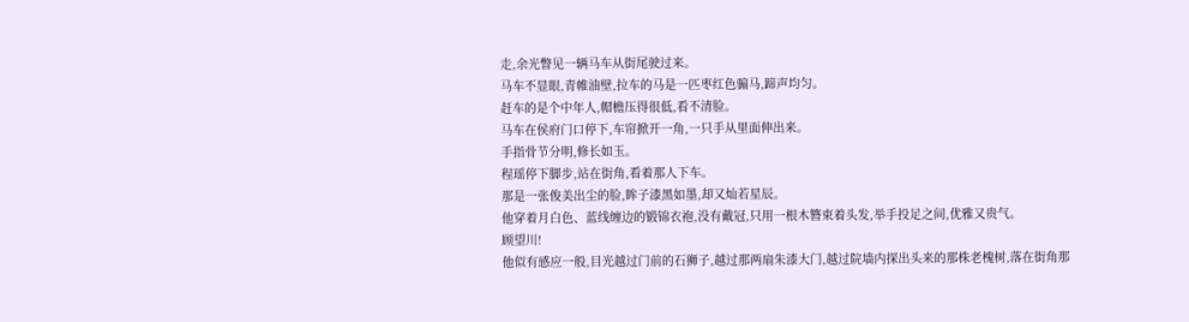走,余光瞥见一辆马车从街尾驶过来。
马车不显眼,青帷油壁,拉车的马是一匹枣红色骟马,蹄声均匀。
赶车的是个中年人,帽檐压得很低,看不清脸。
马车在侯府门口停下,车帘掀开一角,一只手从里面伸出来。
手指骨节分明,修长如玉。
程瑶停下脚步,站在街角,看着那人下车。
那是一张俊美出尘的脸,眸子漆黑如墨,却又灿若星辰。
他穿着月白色、蓝线缠边的锻锦衣袍,没有戴冠,只用一根木簪束着头发,举手投足之间,优雅又贵气。
顾望川!
他似有感应一般,目光越过门前的石狮子,越过那两扇朱漆大门,越过院墙内探出头来的那株老槐树,落在街角那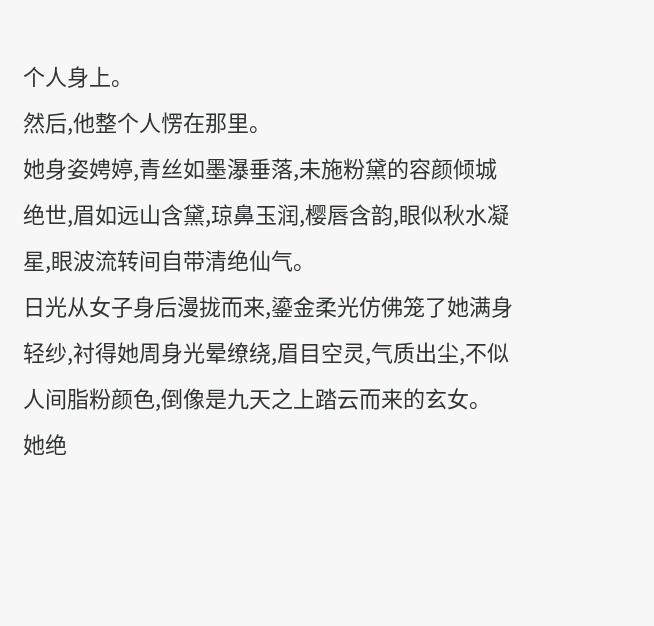个人身上。
然后,他整个人愣在那里。
她身姿娉婷,青丝如墨瀑垂落,未施粉黛的容颜倾城绝世,眉如远山含黛,琼鼻玉润,樱唇含韵,眼似秋水凝星,眼波流转间自带清绝仙气。
日光从女子身后漫拢而来,鎏金柔光仿佛笼了她满身轻纱,衬得她周身光晕缭绕,眉目空灵,气质出尘,不似人间脂粉颜色,倒像是九天之上踏云而来的玄女。
她绝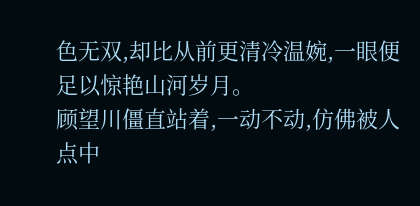色无双,却比从前更清冷温婉,一眼便足以惊艳山河岁月。
顾望川僵直站着,一动不动,仿佛被人点中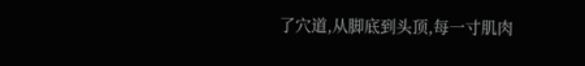了穴道,从脚底到头顶,每一寸肌肉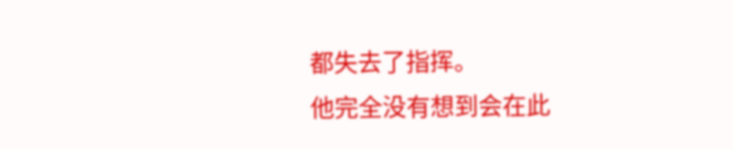都失去了指挥。
他完全没有想到会在此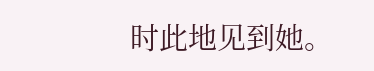时此地见到她。